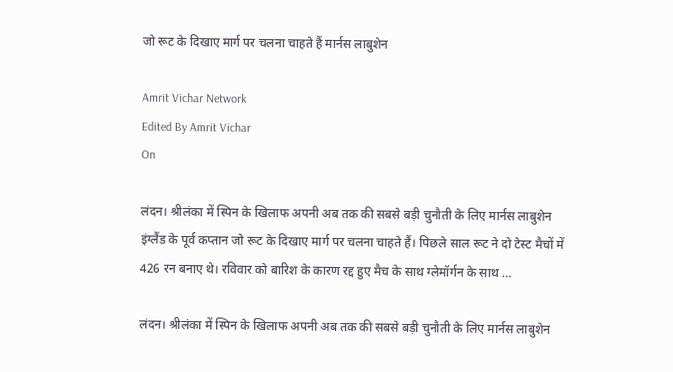जो रूट के दिखाए मार्ग पर चलना चाहते हैं मार्नस लाबुशेन

Amrit Vichar Network
Edited By Amrit Vichar
On

लंदन। श्रीलंका में स्पिन के खिलाफ अपनी अब तक की सबसे बड़ी चुनौती के लिए मार्नस लाबुशेन इंग्लैंड के पूर्व कप्तान जो रूट के दिखाए मार्ग पर चलना चाहते हैं। पिछले साल रूट ने दो टेस्ट मैचों में 426 रन बनाए थे। रविवार को बारिश के कारण रद्द हुए मैच के साथ ग्लेमॉर्गन के साथ …

लंदन। श्रीलंका में स्पिन के खिलाफ अपनी अब तक की सबसे बड़ी चुनौती के लिए मार्नस लाबुशेन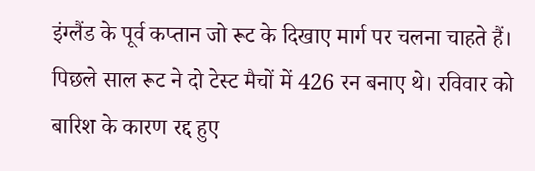इंग्लैंड के पूर्व कप्तान जो रूट के दिखाए मार्ग पर चलना चाहते हैं। पिछले साल रूट ने दो टेस्ट मैचों में 426 रन बनाए थे। रविवार को बारिश के कारण रद्द हुए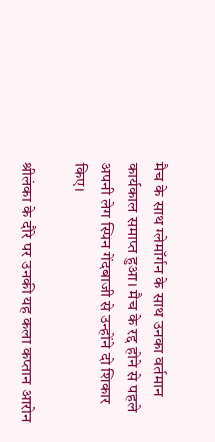मैच के साथ ग्लेमॉर्गन के साथ उनका वर्तमान कार्यकाल समाप्त हुआ। मैच के रद्द होने से पहले अपनी लेग स्पिन गेंदबाजी से उन्होंने दो शिकार किए।

श्रीलंका के दौरे पर उनकी यह कला कप्तान आरोन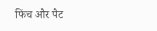फिंच और पैट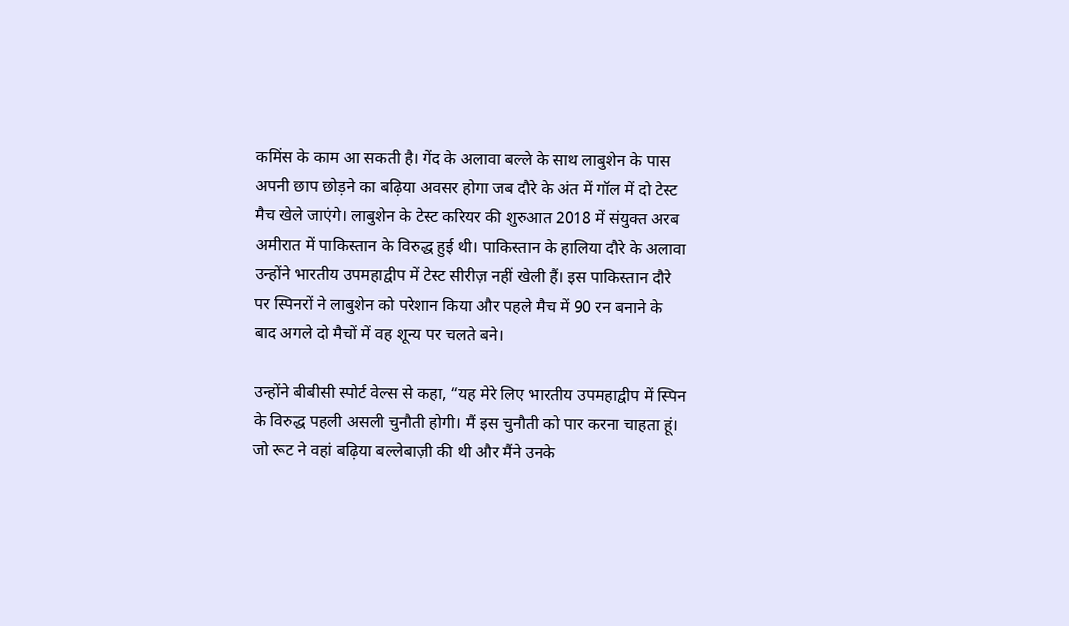कमिंस के काम आ सकती है। गेंद के अलावा बल्ले के साथ लाबुशेन के पास अपनी छाप छोड़ने का बढ़िया अवसर होगा जब दौरे के अंत में गॉल में दो टेस्ट मैच खेले जाएंगे। लाबुशेन के टेस्ट करियर की शुरुआत 2018 में संयुक्त अरब अमीरात में पाकिस्तान के विरुद्ध हुई थी। पाकिस्तान के हालिया दौरे के अलावा उन्होंने भारतीय उपमहाद्वीप में टेस्ट सीरीज़ नहीं खेली हैं। इस पाकिस्तान दौरे पर स्पिनरों ने लाबुशेन को परेशान किया और पहले मैच में 90 रन बनाने के बाद अगले दो मैचों में वह शून्य पर चलते बने।

उन्होंने बीबीसी स्पोर्ट वेल्स से कहा, “यह मेरे लिए भारतीय उपमहाद्वीप में स्पिन के विरुद्ध पहली असली चुनौती होगी। मैं इस चुनौती को पार करना चाहता हूं। जो रूट ने वहां बढ़िया बल्लेबाज़ी की थी और मैंने उनके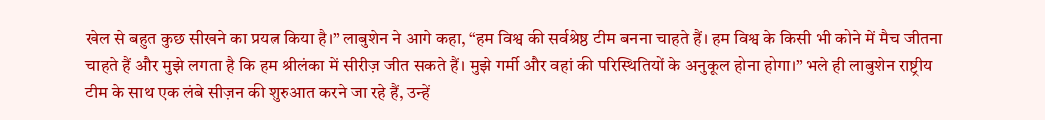खेल से बहुत कुछ सीखने का प्रयत्न किया है।” लाबुशेन ने आगे कहा, “हम विश्व की सर्वश्रेष्ठ टीम बनना चाहते हैं। हम विश्व के किसी भी कोने में मैच जीतना चाहते हैं और मुझे लगता है कि हम श्रीलंका में सीरीज़ जीत सकते हैं। मुझे गर्मी और वहां की परिस्थितियों के अनुकूल होना होगा।” भले ही लाबुशेन राष्ट्रीय टीम के साथ एक लंबे सीज़न की शुरुआत करने जा रहे हैं, उन्हें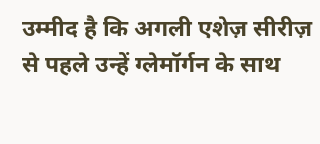उम्मीद है कि अगली एशेज़ सीरीज़ से पहले उन्हें ग्लेमॉर्गन के साथ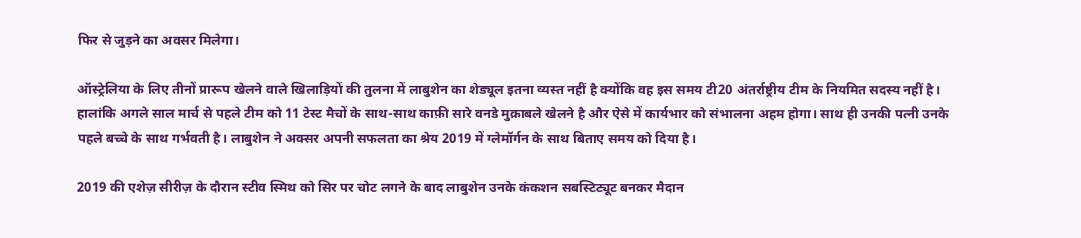फिर से जुड़ने का अवसर मिलेगा।

ऑस्ट्रेलिया के लिए तीनों प्रारूप खेलने वाले खिलाड़ियों की तुलना में लाबुशेन का शेड्यूल इतना व्यस्त नहीं है क्योंकि वह इस समय टी20 अंतर्राष्ट्रीय टीम के नियमित सदस्य नहीं है। हालांकि अगले साल मार्च से पहले टीम को 11 टेस्ट मैचों के साथ-साथ काफ़ी सारे वनडे मुक़ाबले खेलने है और ऐसे में कार्यभार को संभालना अहम होगा। साथ ही उनकी पत्नी उनके पहले बच्चे के साथ गर्भवती है। लाबुशेन ने अक्सर अपनी सफलता का श्रेय 2019 में ग्लेमॉर्गन के साथ बिताए समय को दिया है।

2019 की एशेज़ सीरीज़ के दौरान स्टीव स्मिथ को सिर पर चोट लगने के बाद लाबुशेन उनके कंकशन सबस्टिट्यूट बनकर मैदान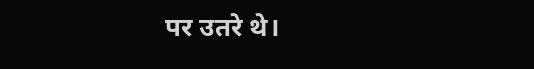पर उतरे थे।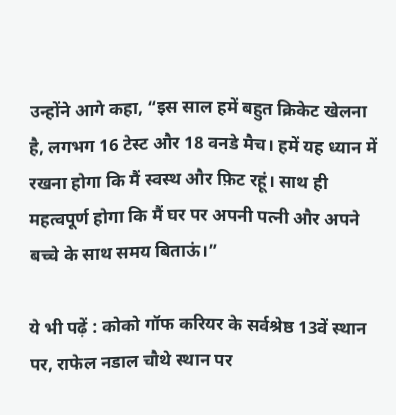उन्होंने आगे कहा, “इस साल हमें बहुत क्रिकेट खेलना है, लगभग 16 टेस्ट और 18 वनडे मैच। हमें यह ध्यान में रखना होगा कि मैं स्वस्थ और फ़िट रहूं। साथ ही महत्वपूर्ण होगा कि मैं घर पर अपनी पत्नी और अपने बच्चे के साथ समय बिताऊं।”

ये भी पढ़ें : कोको गॉफ करियर के सर्वश्रेष्ठ 13वें स्थान पर, राफेल नडाल चौथे स्थान पर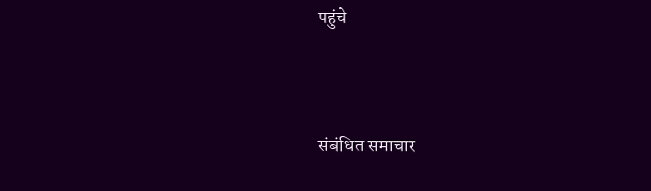पहुंचे



संबंधित समाचार